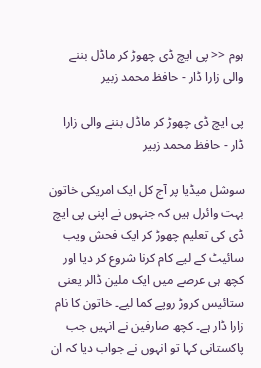ہوم << پی ایچ ڈی چھوڑ کر ماڈل بننے والی زارا ڈار - حافظ محمد زبیر

پی ایچ ڈی چھوڑ کر ماڈل بننے والی زارا ڈار - حافظ محمد زبیر

سوشل میڈیا پر آج کل ایک امریکی خاتون بہت وائرل ہیں کہ جنہوں نے اپنی پی ایچ ڈی کی تعلیم چھوڑ کر ایک فحش ویب سائیٹ کے لیے کام کرنا شروع کر دیا اور کچھ ہی عرصے میں ایک ملین ڈالر یعنی ستائیس کروڑ روپے کما لیے۔ خاتون کا نام زارا ڈار ہے۔ کچھ صارفین نے انہیں جب پاکستانی کہا تو انہوں نے جواب دیا کہ ان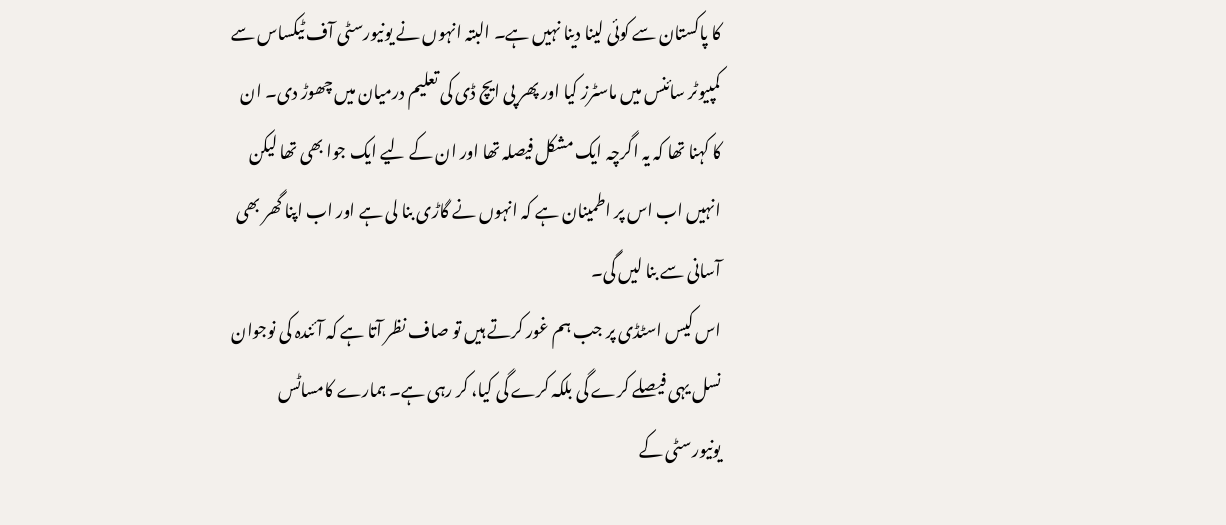کا پاکستان سے کوئی لینا دینا نہیں ہے۔ البتہ انہوں نے یونیورسٹی آف ٹیکساس سے کمپیوٹر سائنس میں ماسٹرز کیا اور پھر پی ایچ ڈی کی تعلیم درمیان میں چھوڑ دی۔ ان کا کہنا تھا کہ یہ اگرچہ ایک مشکل فیصلہ تھا اور ان کے لیے ایک جوا بھی تھا لیکن انہیں اب اس پر اطمینان ہے کہ انہوں نے گاڑی بنا لی ہے اور اب اپنا گھر بھی آسانی سے بنا لیں گی۔
اس کیس اسٹڈی پر جب ہم غور کرتے ہیں تو صاف نظر آتا ہے کہ آئندہ کی نوجوان نسل یہی فیصلے کرے گی بلکہ کرے گی کیا، کر رہی ہے۔ ہمارے کامساٹس یونیورسٹی کے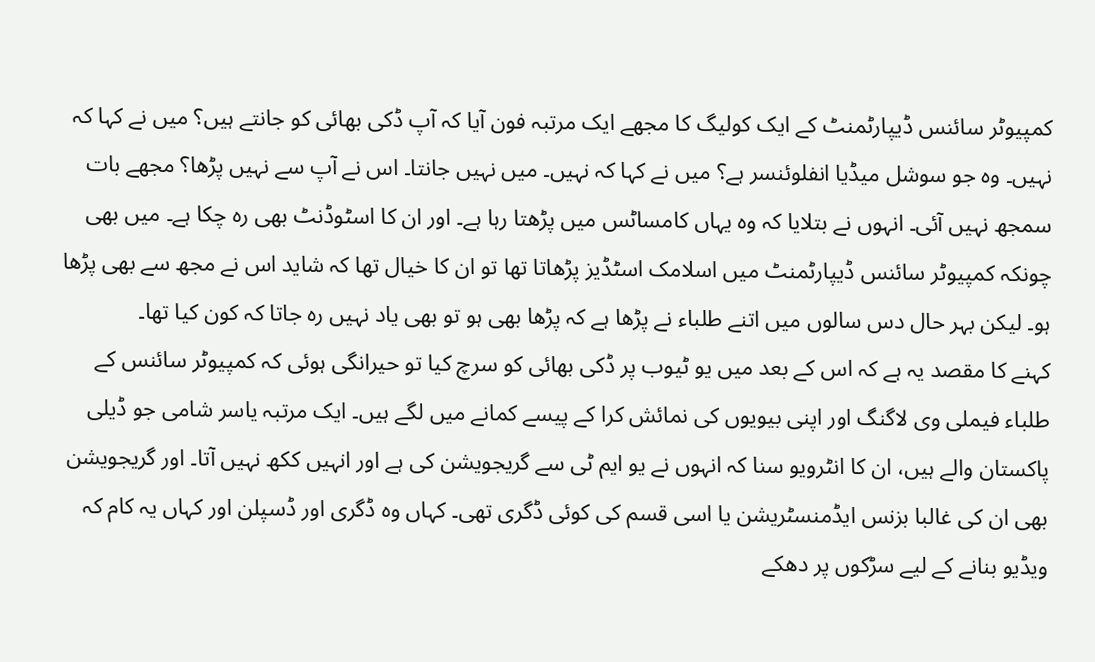کمپیوٹر سائنس ڈیپارٹمنٹ کے ایک کولیگ کا مجھے ایک مرتبہ فون آیا کہ آپ ڈکی بھائی کو جانتے ہیں؟ میں نے کہا کہ نہیں۔ وہ جو سوشل میڈیا انفلوئنسر ہے؟ میں نے کہا کہ نہیں۔ میں نہیں جانتا۔ اس نے آپ سے نہیں پڑھا؟ مجھے بات سمجھ نہیں آئی۔ انہوں نے بتلایا کہ وہ یہاں کامساٹس میں پڑھتا رہا ہے۔ اور ان کا اسٹوڈنٹ بھی رہ چکا ہے۔ میں بھی چونکہ کمپیوٹر سائنس ڈیپارٹمنٹ میں اسلامک اسٹڈیز پڑھاتا تھا تو ان کا خیال تھا کہ شاید اس نے مجھ سے بھی پڑھا ہو۔ لیکن بہر حال دس سالوں میں اتنے طلباء نے پڑھا ہے کہ پڑھا بھی ہو تو بھی یاد نہیں رہ جاتا کہ کون کیا تھا۔
کہنے کا مقصد یہ ہے کہ اس کے بعد میں یو ٹیوب پر ڈکی بھائی کو سرچ کیا تو حیرانگی ہوئی کہ کمپیوٹر سائنس کے طلباء فیملی وی لاگنگ اور اپنی بیویوں کی نمائش کرا کے پیسے کمانے میں لگے ہیں۔ ایک مرتبہ یاسر شامی جو ڈیلی پاکستان والے ہیں، ان کا انٹرویو سنا کہ انہوں نے یو ایم ٹی سے گریجویشن کی ہے اور انہیں ککھ نہیں آتا۔ اور گریجویشن بھی ان کی غالبا بزنس ایڈمنسٹریشن یا اسی قسم کی کوئی ڈگری تھی۔ کہاں وہ ڈگری اور ڈسپلن اور کہاں یہ کام کہ ویڈیو بنانے کے لیے سڑکوں پر دھکے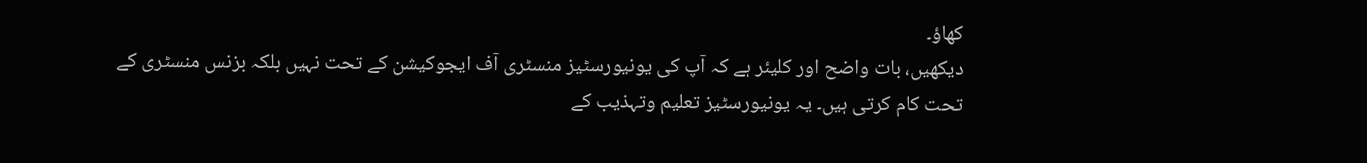کھاؤ۔
دیکھیں، بات واضح اور کلیئر ہے کہ آپ کی یونیورسٹیز منسٹری آف ایجوکیشن کے تحت نہیں بلکہ بزنس منسٹری کے تحت کام کرتی ہیں۔ یہ یونیورسٹیز تعلیم وتہذیب کے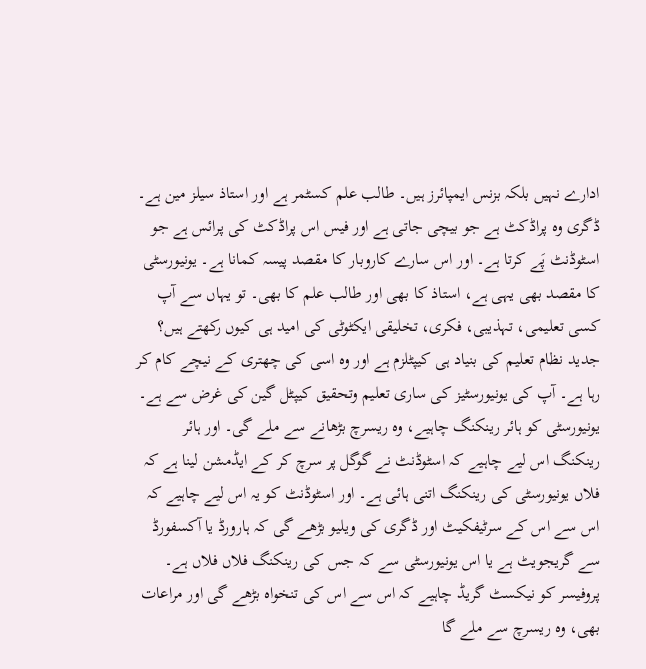ادارے نہیں بلکہ بزنس ایمپائرز ہیں۔ طالب علم کسٹمر ہے اور استاذ سیلز مین ہے۔ ڈگری وہ پراڈکٹ ہے جو بیچی جاتی ہے اور فیس اس پراڈکٹ کی پرائس ہے جو اسٹوڈنٹ پَے کرتا ہے۔ اور اس سارے کاروبار کا مقصد پیسہ کمانا ہے۔ یونیورسٹی کا مقصد بھی یہی ہے، استاذ کا بھی اور طالب علم کا بھی۔ تو یہاں سے آپ کسی تعلیمی، تہذیبی، فکری، تخلیقی ایکٹوٹی کی امید ہی کیوں رکھتے ہیں؟ جدید نظام تعلیم کی بنیاد ہی کیپٹلزم ہے اور وہ اسی کی چھتری کے نیچے کام کر رہا ہے۔ آپ کی یونیورسٹیز کی ساری تعلیم وتحقیق کیپٹل گین کی غرض سے ہے۔
یونیورسٹی کو ہائر رینکنگ چاہیے، وہ ریسرچ بڑھانے سے ملے گی۔ اور ہائر رینکنگ اس لیے چاہیے کہ اسٹوڈنٹ نے گوگل پر سرچ کر کے ایڈمشن لینا ہے کہ فلاں یونیورسٹی کی رینکنگ اتنی ہائی ہے۔ اور اسٹوڈنٹ کو یہ اس لیے چاہیے کہ اس سے اس کے سرٹیفکیٹ اور ڈگری کی ویلیو بڑھے گی کہ ہارورڈ یا آکسفورڈ سے گریجویٹ ہے یا اس یونیورسٹی سے کہ جس کی رینکنگ فلاں فلاں ہے۔ پروفیسر کو نیکسٹ گریڈ چاہیے کہ اس سے اس کی تنخواہ بڑھے گی اور مراعات بھی، وہ ریسرچ سے ملے گا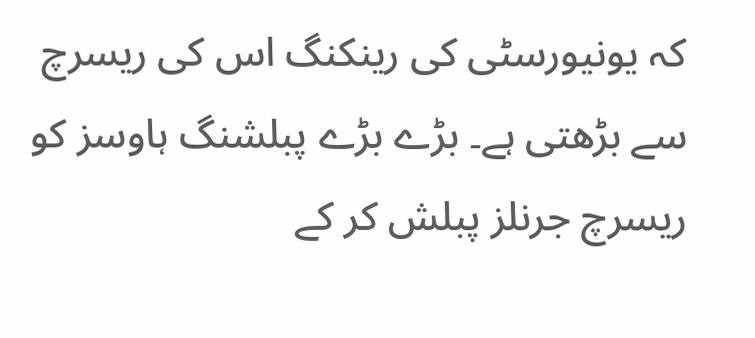کہ یونیورسٹی کی رینکنگ اس کی ریسرچ سے بڑھتی ہے۔ بڑے بڑے پبلشنگ ہاوسز کو ریسرچ جرنلز پبلش کر کے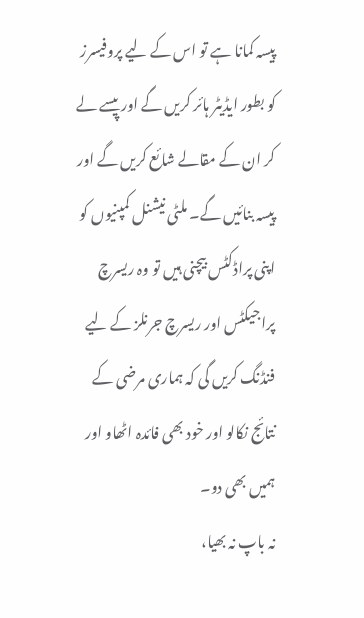پیسہ کمانا ہے تو اس کے لیے پروفیسرز کو بطور ایڈیٹر ہائر کریں گے اور پیسے لے کر ان کے مقالے شائع کریں گے اور پیسہ بنائیں گے۔ ملٹی نیشنل کمپنیوں کو اپنی پراڈکٹس بیچنی ہیں تو وہ ریسرچ پراجیکٹس اور ریسرچ جرنلز کے لیے فنڈنگ کریں گی کہ ہماری مرضی کے نتائج نکالو اور خود بھی فائدہ اٹھاو اور ہمیں بھی دو۔
نہ باپ نہ بھیا،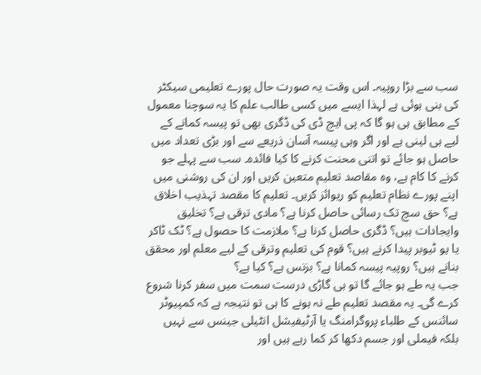سب سے بڑا روپیہ۔ اس وقت یہ صورت حال پورے تعلیمی سیکٹر کی بنی ہوئی ہے لہذا ایسے میں کسی طالب علم کا یہ سوچنا معمول کے مطابق ہی ہو گا کہ پی ایچ ڈی کی ڈگری بھی تو پیسہ کمانے کے لیے ہی لینی ہے اور اگر وہی پیسہ آسان ذریعے سے اور بڑی تعداد میں حاصل ہو جائے تو اتنی محنت کرنے کا کیا فائدہ۔ سب سے پہلے جو کرنے کا کام ہے، وہ مقاصد تعلیم متعین کریں اور ان کی روشنی میں اپنے پورے نظام تعلیم کو ریوائز کریں۔ تعلیم کا مقصد تہذیب اخلاق ہے؟ حق سچ تک رسائی حاصل کرنا ہے؟ مادی ترقی ہے؟ تخلیق وایجادات ہیں؟ ڈگری حاصل کرنا ہے؟ ملازمت کا حصول ہے؟ ٹک ٹاکر یا یو ٹیوبر پیدا کرنے ہیں؟ قوم کی تعلیم وترقی کے لیے معلم اور محقق بنانے ہیں؟ روپیہ پیسہ کمانا ہے؟ بزنس ہے؟ کیا ہے؟
جب یہ طے ہو جائے گا تو ہی گاڑی درست سمت میں سفر کرنا شروع کرے گی۔ یہ مقصد تعلیم طے نہ ہونے کا ہی تو نتیجہ ہے کہ کمپیوٹر سائنس کے طلباء پروگرامنگ یا آرٹیفیشل انٹیلی جینس سے نہیں بلکہ فیملی اور جسم دکھا کر کما رہے ہیں اور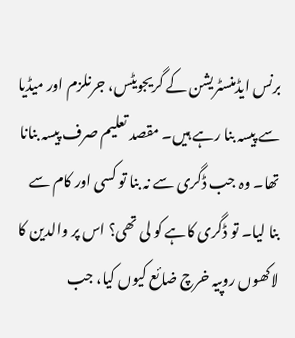برنس ایڈمنسٹریشن کے گریجویٹس، جرنلزم اور میڈیا سے پیسہ بنا رہے ہیں۔ مقصد تعلیم صرف پیسہ بنانا تھا۔ وہ جب ڈگری سے نہ بنا تو کسی اور کام سے بنا لیا۔ تو ڈگری کاہے کو لی تھی؟ اس پر والدین کا لاکھوں روپیہ خرچ ضائع کیوں کیا، جب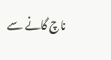ناچ گانے سے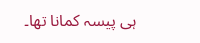ہی پیسہ کمانا تھا۔